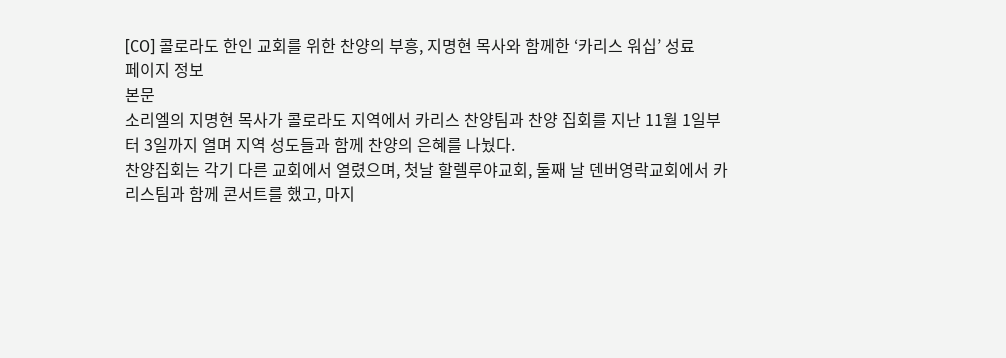[CO] 콜로라도 한인 교회를 위한 찬양의 부흥, 지명현 목사와 함께한 ‘카리스 워십’ 성료
페이지 정보
본문
소리엘의 지명현 목사가 콜로라도 지역에서 카리스 찬양팀과 찬양 집회를 지난 11월 1일부터 3일까지 열며 지역 성도들과 함께 찬양의 은혜를 나눴다.
찬양집회는 각기 다른 교회에서 열렸으며, 첫날 할렐루야교회, 둘째 날 덴버영락교회에서 카리스팀과 함께 콘서트를 했고, 마지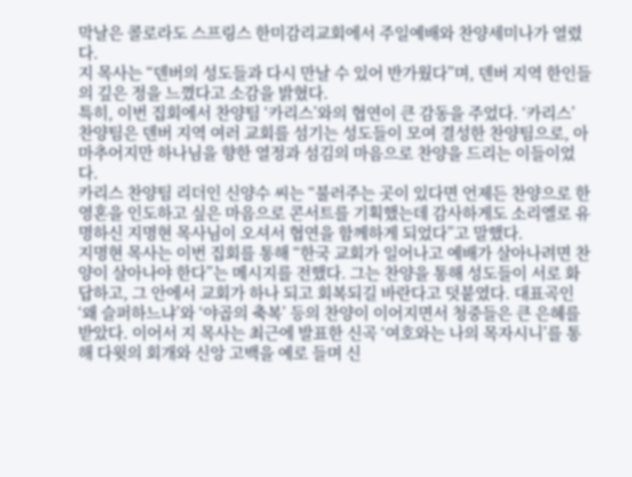막날은 콜로라도 스프링스 한미감리교회에서 주일예배와 찬양세미나가 열렸다.
지 목사는 “덴버의 성도들과 다시 만날 수 있어 반가웠다”며, 덴버 지역 한인들의 깊은 정을 느꼈다고 소감을 밝혔다.
특히, 이번 집회에서 찬양팀 ‘카리스’와의 협연이 큰 감동을 주었다. ‘카리스’ 찬양팀은 덴버 지역 여러 교회를 섬기는 성도들이 모여 결성한 찬양팀으로, 아마추어지만 하나님을 향한 열정과 섬김의 마음으로 찬양을 드리는 이들이었다.
카리스 찬양팀 리더인 신양수 씨는 “불러주는 곳이 있다면 언제든 찬양으로 한 영혼을 인도하고 싶은 마음으로 콘서트를 기획했는데 감사하게도 소리엘로 유명하신 지명현 목사님이 오셔서 협연을 함께하게 되었다”고 말했다.
지명현 목사는 이번 집회를 통해 “한국 교회가 일어나고 예배가 살아나려면 찬양이 살아나야 한다”는 메시지를 전했다. 그는 찬양을 통해 성도들이 서로 화답하고, 그 안에서 교회가 하나 되고 회복되길 바란다고 덧붙였다. 대표곡인 ‘왜 슬퍼하느냐’와 ‘야곱의 축복’ 등의 찬양이 이어지면서 청중들은 큰 은혜를 받았다. 이어서 지 목사는 최근에 발표한 신곡 ‘여호와는 나의 목자시니’를 통해 다윗의 회개와 신앙 고백을 예로 들며 신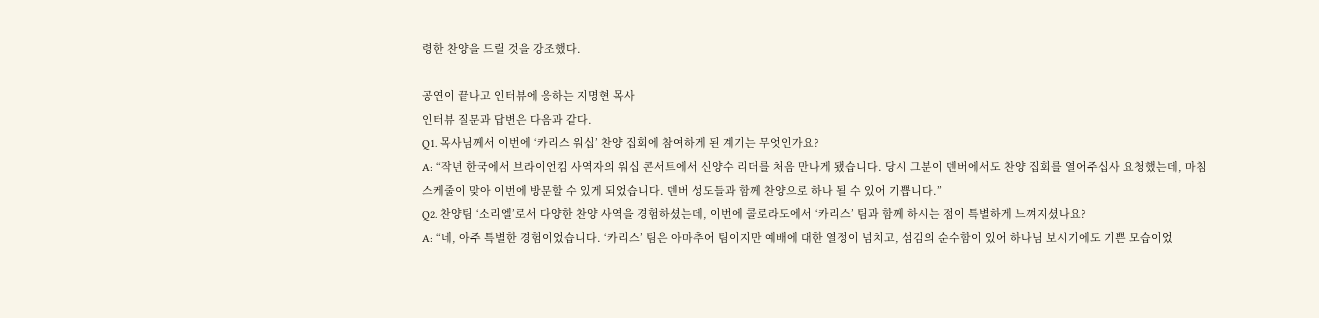령한 찬양을 드릴 것을 강조했다.

공연이 끝나고 인터뷰에 응하는 지명현 목사
인터뷰 질문과 답변은 다음과 같다.
Q1. 목사님께서 이번에 ‘카리스 워십’ 찬양 집회에 참여하게 된 계기는 무엇인가요?
A: “작년 한국에서 브라이언킴 사역자의 워십 콘서트에서 신양수 리더를 처음 만나게 됐습니다. 당시 그분이 덴버에서도 찬양 집회를 열어주십사 요청했는데, 마침 스케줄이 맞아 이번에 방문할 수 있게 되었습니다. 덴버 성도들과 함께 찬양으로 하나 될 수 있어 기쁩니다.”
Q2. 찬양팀 ‘소리엘’로서 다양한 찬양 사역을 경험하셨는데, 이번에 콜로라도에서 ‘카리스’ 팀과 함께 하시는 점이 특별하게 느껴지셨나요?
A: “네, 아주 특별한 경험이었습니다. ‘카리스’ 팀은 아마추어 팀이지만 예배에 대한 열정이 넘치고, 섬김의 순수함이 있어 하나님 보시기에도 기쁜 모습이었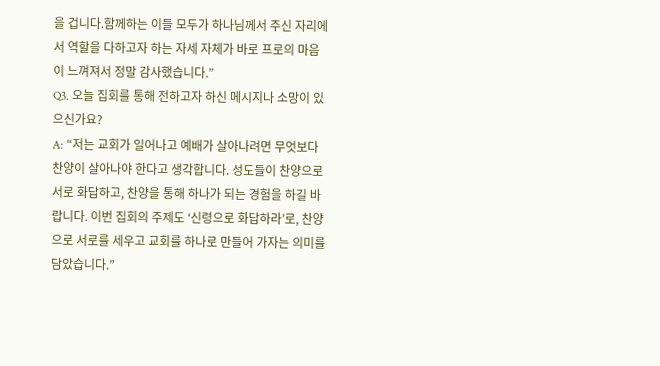을 겁니다.함께하는 이들 모두가 하나님께서 주신 자리에서 역할을 다하고자 하는 자세 자체가 바로 프로의 마음이 느껴져서 정말 감사했습니다.”
Q3. 오늘 집회를 통해 전하고자 하신 메시지나 소망이 있으신가요?
A: “저는 교회가 일어나고 예배가 살아나려면 무엇보다 찬양이 살아나야 한다고 생각합니다. 성도들이 찬양으로 서로 화답하고, 찬양을 통해 하나가 되는 경험을 하길 바랍니다. 이번 집회의 주제도 ‘신령으로 화답하라’로, 찬양으로 서로를 세우고 교회를 하나로 만들어 가자는 의미를 담았습니다.”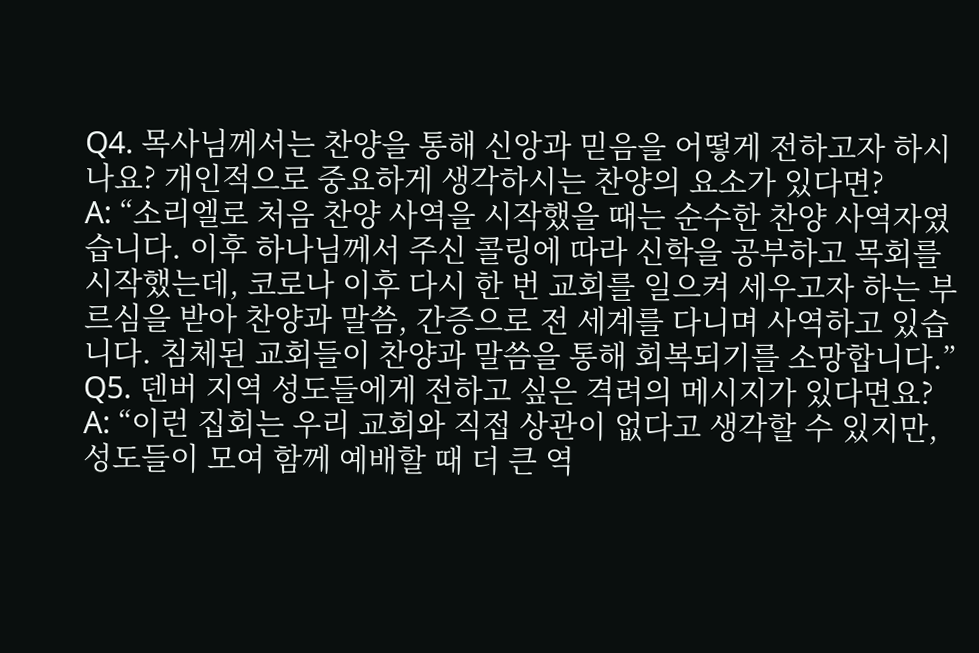Q4. 목사님께서는 찬양을 통해 신앙과 믿음을 어떻게 전하고자 하시나요? 개인적으로 중요하게 생각하시는 찬양의 요소가 있다면?
A: “소리엘로 처음 찬양 사역을 시작했을 때는 순수한 찬양 사역자였습니다. 이후 하나님께서 주신 콜링에 따라 신학을 공부하고 목회를 시작했는데, 코로나 이후 다시 한 번 교회를 일으켜 세우고자 하는 부르심을 받아 찬양과 말씀, 간증으로 전 세계를 다니며 사역하고 있습니다. 침체된 교회들이 찬양과 말씀을 통해 회복되기를 소망합니다.”
Q5. 덴버 지역 성도들에게 전하고 싶은 격려의 메시지가 있다면요?
A: “이런 집회는 우리 교회와 직접 상관이 없다고 생각할 수 있지만, 성도들이 모여 함께 예배할 때 더 큰 역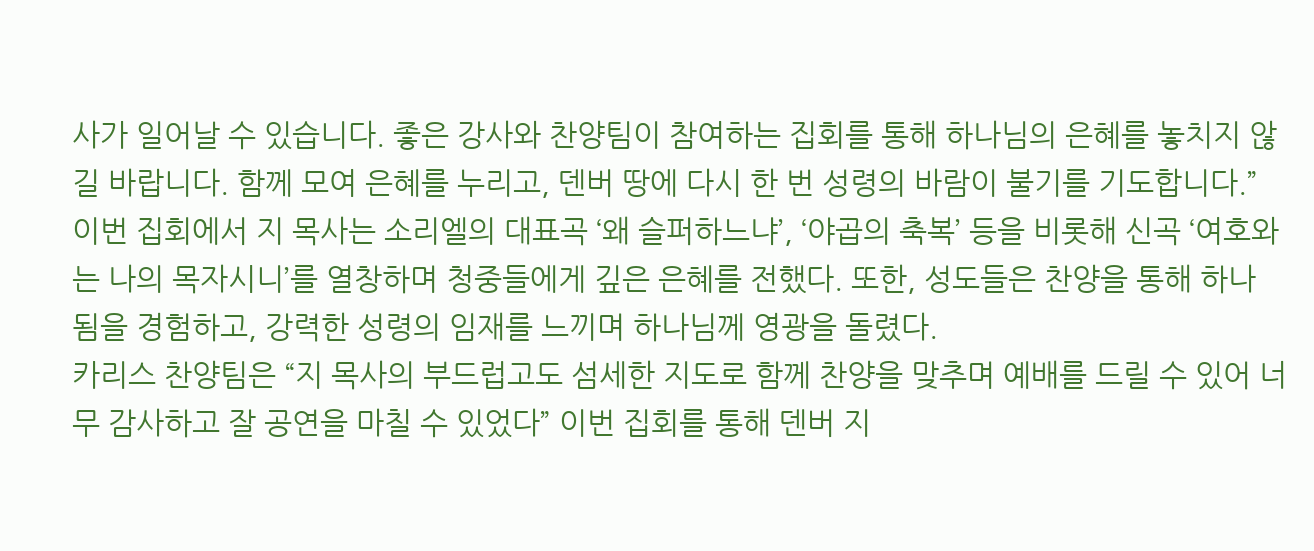사가 일어날 수 있습니다. 좋은 강사와 찬양팀이 참여하는 집회를 통해 하나님의 은혜를 놓치지 않길 바랍니다. 함께 모여 은혜를 누리고, 덴버 땅에 다시 한 번 성령의 바람이 불기를 기도합니다.”
이번 집회에서 지 목사는 소리엘의 대표곡 ‘왜 슬퍼하느냐’, ‘야곱의 축복’ 등을 비롯해 신곡 ‘여호와는 나의 목자시니’를 열창하며 청중들에게 깊은 은혜를 전했다. 또한, 성도들은 찬양을 통해 하나 됨을 경험하고, 강력한 성령의 임재를 느끼며 하나님께 영광을 돌렸다.
카리스 찬양팀은 “지 목사의 부드럽고도 섬세한 지도로 함께 찬양을 맞추며 예배를 드릴 수 있어 너무 감사하고 잘 공연을 마칠 수 있었다” 이번 집회를 통해 덴버 지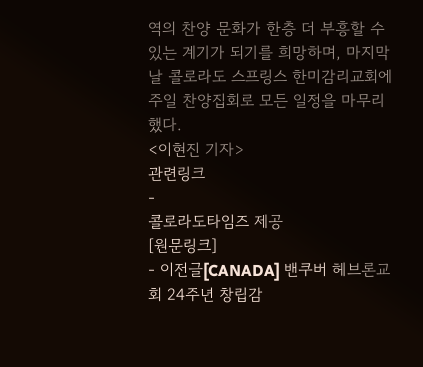역의 찬양 문화가 한층 더 부흥할 수 있는 계기가 되기를 희망하며, 마지막 날 콜로라도 스프링스 한미감리교회에 주일 찬양집회로 모든 일정을 마무리했다.
<이현진 기자>
관련링크
-
콜로라도타임즈 제공
[원문링크]
- 이전글[CANADA] 밴쿠버 헤브론교회 24주년 창립감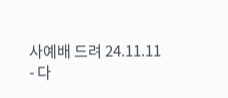사예배 드려 24.11.11
- 다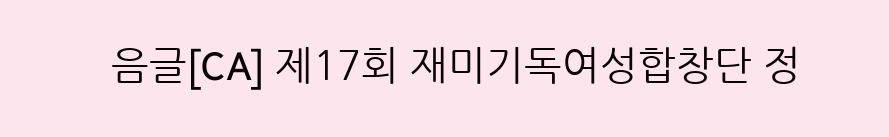음글[CA] 제17회 재미기독여성합창단 정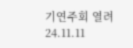기연주회 열려 24.11.11